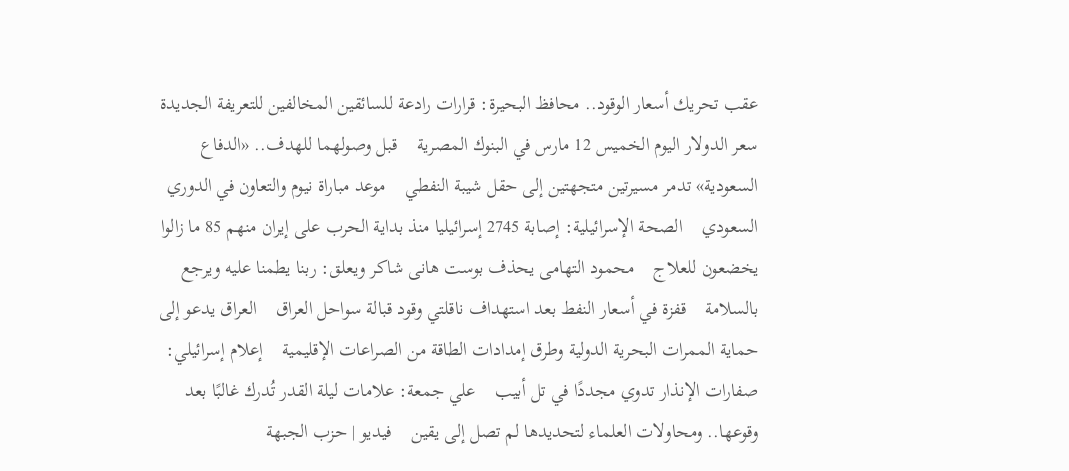عقب تحريك أسعار الوقود.. محافظ البحيرة: قرارات رادعة للسائقين المخالفين للتعريفة الجديدة    سعر الدولار اليوم الخميس 12 مارس في البنوك المصرية    قبل وصولهما للهدف.. «الدفاع السعودية» تدمر مسيرتين متجهتين إلى حقل شيبة النفطي    موعد مباراة نيوم والتعاون في الدوري السعودي    الصحة الإسرائيلية: إصابة 2745 إسرائيليا منذ بداية الحرب على إيران منهم 85 ما زالوا يخضعون للعلاج    محمود التهامى يحذف بوست هانى شاكر ويعلق: ربنا يطمنا عليه ويرجع بالسلامة    قفزة في أسعار النفط بعد استهداف ناقلتي وقود قبالة سواحل العراق    العراق يدعو إلى حماية الممرات البحرية الدولية وطرق إمدادات الطاقة من الصراعات الإقليمية    إعلام إسرائيلي: صفارات الإنذار تدوي مجددًا في تل أبيب    علي جمعة: علامات ليلة القدر تُدرك غالبًا بعد وقوعها.. ومحاولات العلماء لتحديدها لم تصل إلى يقين    فيديو | حزب الجبهة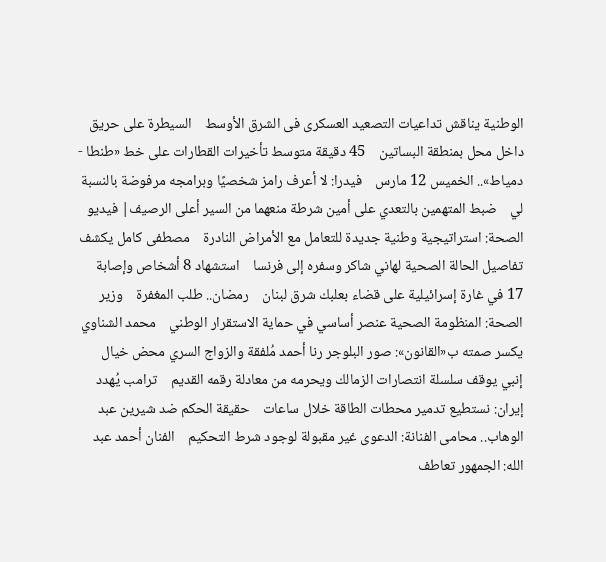الوطنية يناقش تداعيات التصعيد العسكرى فى الشرق الأوسط    السيطرة على حريق داخل محل بمنطقة البساتين    45 دقيقة متوسط تأخيرات القطارات على خط «طنطا - دمياط».. الخميس 12 مارس    فيدرا: لا أعرف رامز شخصيًا وبرامجه مرفوضة بالنسبة لي    ضبط المتهمين بالتعدي على أمين شرطة منعهما من السير أعلى الرصيف| فيديو    الصحة: استراتيجية وطنية جديدة للتعامل مع الأمراض النادرة    مصطفى كامل يكشف تفاصيل الحالة الصحية لهاني شاكر وسفره إلى فرنسا    استشهاد 8 أشخاص وإصابة 17 في غارة إسرائيلية على قضاء بعلبك شرق لبنان    رمضان.. طلب المغفرة    وزير الصحة: المنظومة الصحية عنصر أساسي في حماية الاستقرار الوطني    محمد الشناوي يكسر صمته ب«القانون»: صور البلوجر رنا أحمد مُلفقة والزواج السري محض خيال    إنبي يوقف سلسلة انتصارات الزمالك ويحرمه من معادلة رقمه القديم    ترامب يُهدد إيران: نستطيع تدمير محطات الطاقة خلال ساعات    حقيقة الحكم ضد شيرين عبد الوهاب.. محامى الفنانة: الدعوى غير مقبولة لوجود شرط التحكيم    الفنان أحمد عبد الله: الجمهور تعاطف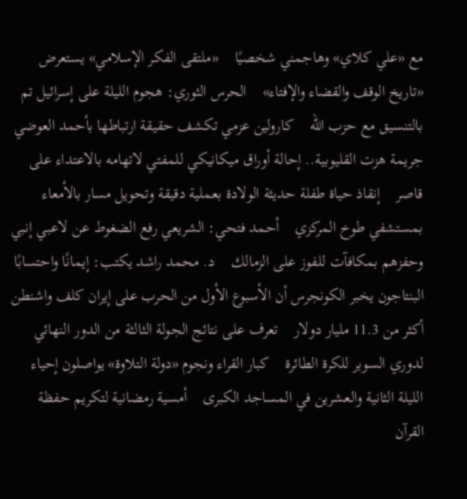مع «علي كلاي» وهاجمني شخصيًا    «ملتقى الفكر الإسلامي» يستعرض «تاريخ الوقف والقضاء والإفتاء»    الحرس الثوري: هجوم الليلة على إسرائيل تم بالتنسيق مع حزب الله    كارولين عزمي تكشف حقيقة ارتباطها بأحمد العوضي    جريمة هزت القليوبية.. إحالة أوراق ميكانيكي للمفتي لاتهامه بالاعتداء على قاصر    إنقاذ حياة طفلة حديثة الولادة بعملية دقيقة وتحويل مسار بالأمعاء بمستشفي طوخ المركزي    أحمد فتحي: الشريعي رفع الضغوط عن لاعبي إنبي وحفزهم بمكافآت للفوز على الزمالك    د. محمد راشد يكتب: إيمانًا واحتسابًا    البنتاجون يخبر الكونجرس أن الأسبوع الأول من الحرب على إيران كلف واشنطن أكثر من 11.3 مليار دولار    تعرف على نتائج الجولة الثالثة من الدور النهائي لدوري السوبر للكرة الطائرة    كبار القراء ونجوم «دولة التلاوة» يواصلون إحياء الليلة الثانية والعشرين في المساجد الكبرى    أمسية رمضانية لتكريم حفظة القرآن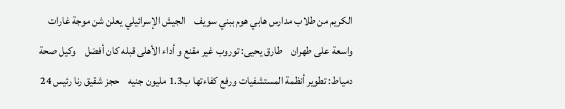الكريم من طلاب مدارس هابي هوم ببني سويف    الجيش الإسرائيلي يعلن شن موجة غارات واسعة على طهران    طارق يحيى: توروب غير مقنع و أداء الأهلى قبله كان أفضل    وكيل صحة دمياط: تطوير أنظمة المستشفيات ورفع كفاءتها ب1.3 مليون جنيه    حجز شقيق رنا رئيس 24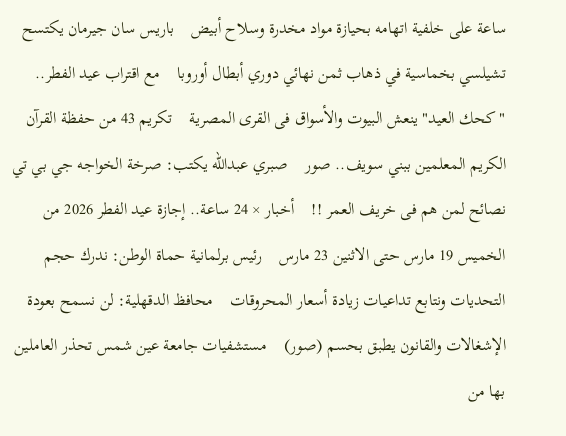ساعة على خلفية اتهامه بحيازة مواد مخدرة وسلاح أبيض    باريس سان جيرمان يكتسح تشيلسي بخماسية في ذهاب ثمن نهائي دوري أبطال أوروبا    مع اقتراب عيد الفطر.. "كحك العيد" ينعش البيوت والأسواق فى القرى المصرية    تكريم 43 من حفظة القرآن الكريم المعلمين ببني سويف.. صور    صبري عبدالله يكتب: صرخة الخواجه جي بي تي    نصائح لمن هم فى خريف العمر !!    أخبار × 24 ساعة.. إجازة عيد الفطر 2026 من الخميس 19 مارس حتى الاثنين 23 مارس    رئيس برلمانية حماة الوطن: ندرك حجم التحديات ونتابع تداعيات زيادة أسعار المحروقات    محافظ الدقهلية: لن نسمح بعودة الإشغالات والقانون يطبق بحسم (صور)    مستشفيات جامعة عين شمس تحذر العاملين بها من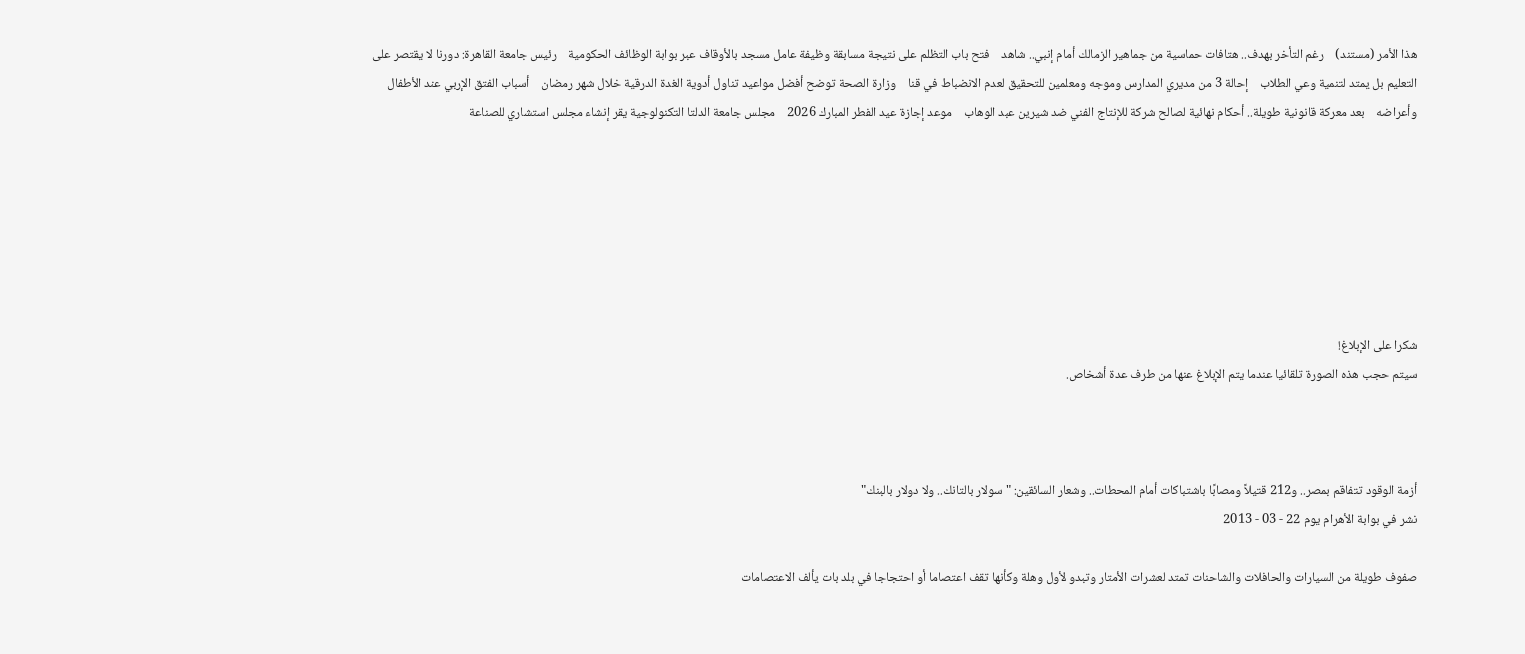هذا الأمر (مستند)    رغم التأخر بهدف.. هتافات حماسية من جماهير الزمالك أمام إنبي.. شاهد    فتح باب التظلم على نتيجة مسابقة وظيفة عامل مسجد بالأوقاف عبر بوابة الوظائف الحكومية    رئيس جامعة القاهرة: دورنا لا يقتصر على التعليم بل يمتد لتنمية وعي الطلاب    إحالة 3 من مديري المدارس وموجه ومعلمين للتحقيق لعدم الانضباط في قنا    وزارة الصحة توضح أفضل مواعيد تناول أدوية الغدة الدرقية خلال شهر رمضان    أسباب الفتق الإربي عند الأطفال وأعراضه    بعد معركة قانونية طويلة.. أحكام نهائية لصالح شركة للإنتاج الفني ضد شيرين عبد الوهاب    موعد إجازة عيد الفطر المبارك 2026    مجلس جامعة الدلتا التكنولوجية يقر إنشاء مجلس استشاري للصناعة







شكرا على الإبلاغ!
سيتم حجب هذه الصورة تلقائيا عندما يتم الإبلاغ عنها من طرف عدة أشخاص.



أزمة الوقود تتفاقم بمصر.. و212 قتيلاً ومصابًا باشتباكات أمام المحطات.. وشعار السائقين: "سولار بالتانك.. ولا دولار بالبنك"
نشر في بوابة الأهرام يوم 22 - 03 - 2013

صفوف طويلة من السيارات والحافلات والشاحنات تمتد لعشرات الأمتار وتبدو لأول وهلة وكأنها تقف اعتصاما أو احتجاجا في بلد بات يألف الاعتصامات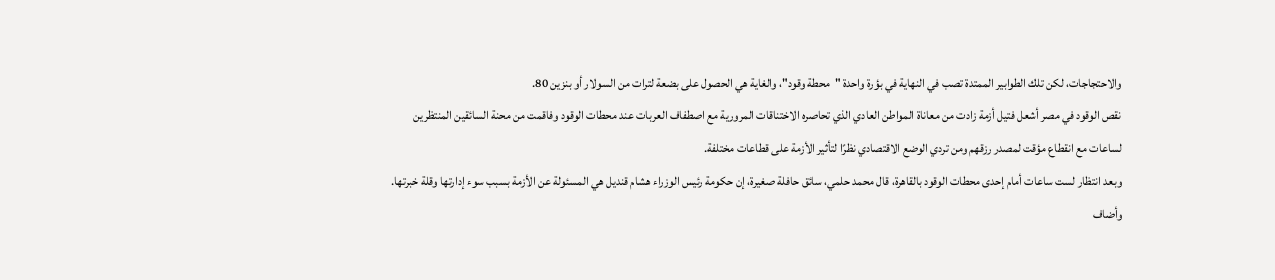والاحتجاجات، لكن تلك الطوابير الممتدة تصب في النهاية في بؤرة واحدة "محطة وقود"، والغاية هي الحصول على بضعة لترات من السولار أو بنزين 80.
نقص الوقود في مصر أشعل فتيل أزمة زادت من معاناة المواطن العادي الذي تحاصره الاختناقات المرورية مع اصطفاف العربات عند محطات الوقود وفاقمت من محنة السائقين المنتظرين لساعات مع انقطاع مؤقت لمصدر رزقهم ومن تردي الوضع الاقتصادي نظرًا لتأثير الأزمة على قطاعات مختلفة.
وبعد انتظار لست ساعات أمام إحدى محطات الوقود بالقاهرة، قال محمد حلمي، سائق حافلة صغيرة، إن حكومة رئيس الوزراء هشام قنديل هي المسئولة عن الأزمة بسبب سوء إدارتها وقلة خبرتها.
وأضاف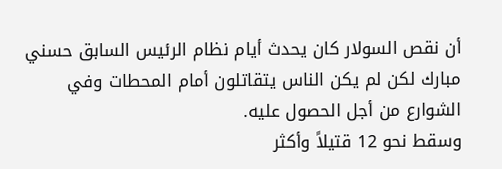أن نقص السولار كان يحدث أيام نظام الرئيس السابق حسني مبارك لكن لم يكن الناس يتقاتلون أمام المحطات وفي الشوارع من أجل الحصول عليه.
وسقط نحو 12 قتيلاً وأكثر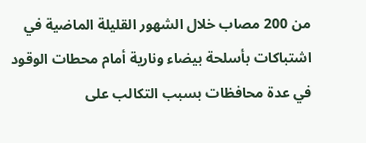من 200 مصاب خلال الشهور القليلة الماضية في اشتباكات بأسلحة بيضاء ونارية أمام محطات الوقود في عدة محافظات بسبب التكالب على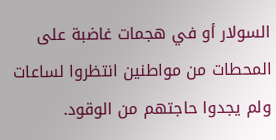السولار أو في هجمات غاضبة على المحطات من مواطنين انتظروا لساعات ولم يجدوا حاجتهم من الوقود.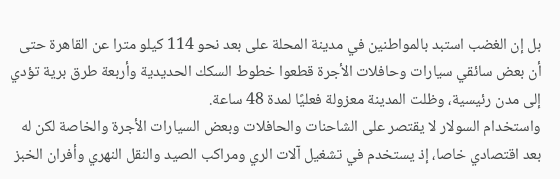بل إن الغضب استبد بالمواطنين في مدينة المحلة على بعد نحو 114 كيلو مترا عن القاهرة حتى أن بعض سائقي سيارات وحافلات الأجرة قطعوا خطوط السكك الحديدية وأربعة طرق برية تؤدي إلى مدن رئيسية، وظلت المدينة معزولة فعليًا لمدة 48 ساعة.
واستخدام السولار لا يقتصر على الشاحنات والحافلات وبعض السيارات الأجرة والخاصة لكن له بعد اقتصادي خاصا، إذ يستخدم في تشغيل آلات الري ومراكب الصيد والنقل النهري وأفران الخبز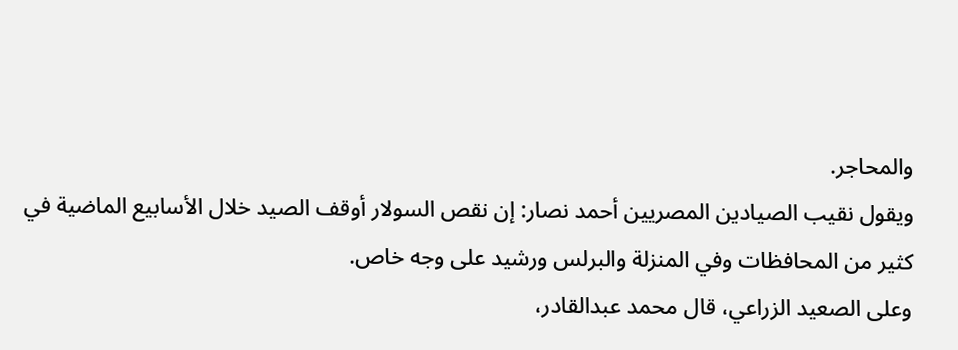والمحاجر.
ويقول نقيب الصيادين المصريين أحمد نصار: إن نقص السولار أوقف الصيد خلال الأسابيع الماضية في كثير من المحافظات وفي المنزلة والبرلس ورشيد على وجه خاص.
وعلى الصعيد الزراعي، قال محمد عبدالقادر،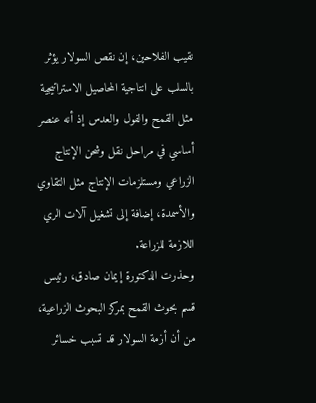نقيب الفلاحين، إن نقص السولار يؤثر بالسلب على انتاجية المحاصيل الاستراتيجية مثل القمح والفول والعدس إذ أنه عنصر أساسي في مراحل نقل وشحن الإنتاج الزراعي ومستلزمات الإنتاج مثل التقاوي والأسمدة، إضافة إلى تشغيل آلات الري اللازمة للزراعة.
وحذرت الدكتورة إيمان صادق، رئيس قسم بحوث القمح بمركز البحوث الزراعية، من أن أزمة السولار قد تسبب خسائر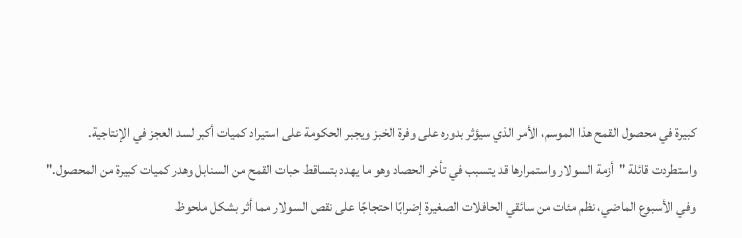كبيرة في محصول القمح هذا الموسم، الأمر الذي سيؤثر بدوره على وفرة الخبز ويجبر الحكومة على استيراد كميات أكبر لسد العجز في الإنتاجية.
واستطردت قائلة "أزمة السولار واستمرارها قد يتسبب في تأخر الحصاد وهو ما يهدد بتساقط حبات القمح من السنابل وهدر كميات كبيرة من المحصول."
وفي الأسبوع الماضي، نظم مئات من سائقي الحافلات الصغيرة إضرابًا احتجاجًا على نقص السولار مما أثر بشكل ملحوظ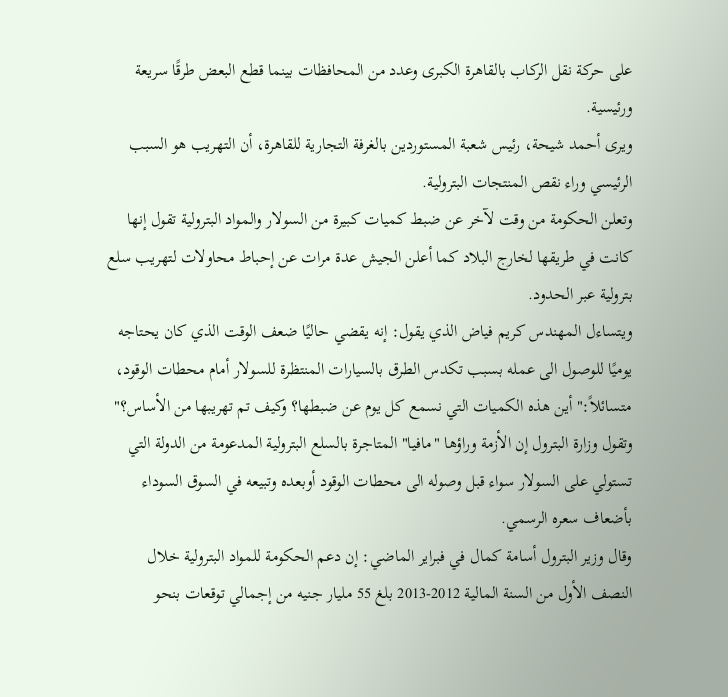على حركة نقل الركاب بالقاهرة الكبرى وعدد من المحافظات بينما قطع البعض طرقًا سريعة ورئيسية.
ويرى أحمد شيحة، رئيس شعبة المستوردين بالغرفة التجارية للقاهرة، أن التهريب هو السبب الرئيسي وراء نقص المنتجات البترولية.
وتعلن الحكومة من وقت لآخر عن ضبط كميات كبيرة من السولار والمواد البترولية تقول إنها كانت في طريقها لخارج البلاد كما أعلن الجيش عدة مرات عن إحباط محاولات لتهريب سلع بترولية عبر الحدود.
ويتساءل المهندس كريم فياض الذي يقول: إنه يقضي حاليًا ضعف الوقت الذي كان يحتاجه يوميًا للوصول الى عمله بسبب تكدس الطرق بالسيارات المنتظرة للسولار أمام محطات الوقود، متسائلاً:" أين هذه الكميات التي نسمع كل يوم عن ضبطها؟ وكيف تم تهريبها من الأساس؟"
وتقول وزارة البترول إن الأزمة وراؤها "مافيا" المتاجرة بالسلع البترولية المدعومة من الدولة التي تستولي على السولار سواء قبل وصوله الى محطات الوقود أوبعده وتبيعه في السوق السوداء بأضعاف سعره الرسمي.
وقال وزير البترول أسامة كمال في فبراير الماضي: إن دعم الحكومة للمواد البترولية خلال النصف الأول من السنة المالية 2012-2013 بلغ 55 مليار جنيه من إجمالي توقعات بنحو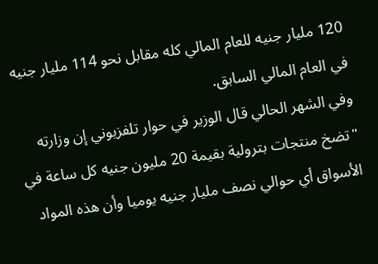120 مليار جنيه للعام المالي كله مقابل نحو 114 مليار جنيه في العام المالي السابق.
وفي الشهر الحالي قال الوزير في حوار تلفزيوني إن وزارته "تضخ منتجات بترولية بقيمة 20 مليون جنيه كل ساعة في الأسواق أي حوالي نصف مليار جنيه يوميا وأن هذه المواد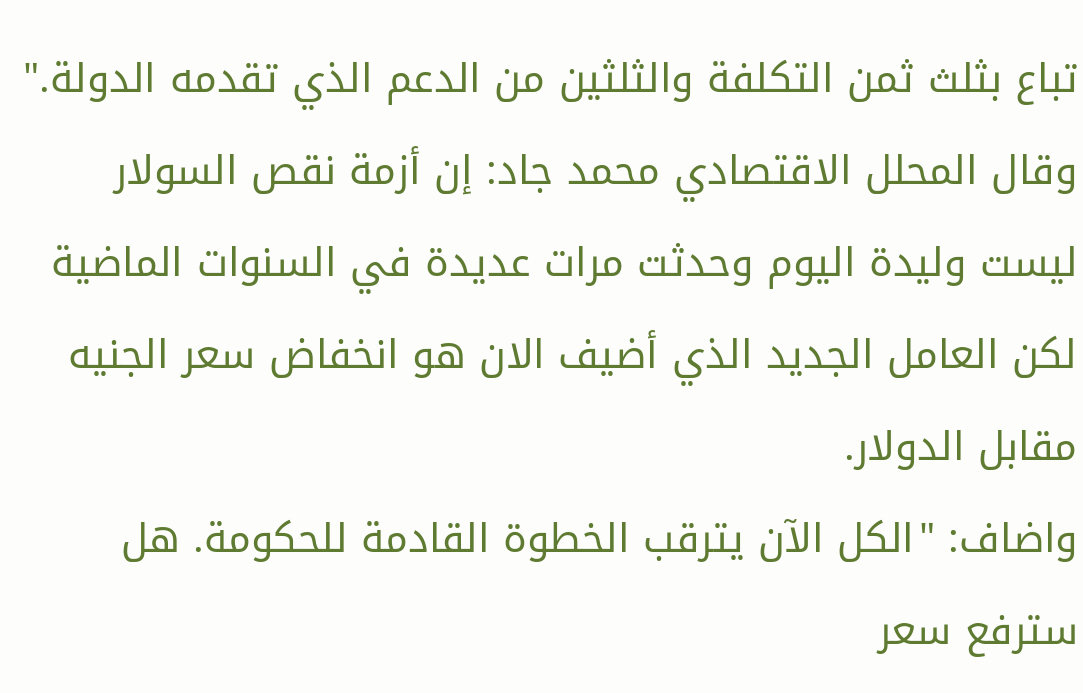تباع بثلث ثمن التكلفة والثلثين من الدعم الذي تقدمه الدولة."
وقال المحلل الاقتصادي محمد جاد: إن أزمة نقص السولار ليست وليدة اليوم وحدثت مرات عديدة في السنوات الماضية لكن العامل الجديد الذي أضيف الان هو انخفاض سعر الجنيه مقابل الدولار.
واضاف: "الكل الآن يترقب الخطوة القادمة للحكومة. هل سترفع سعر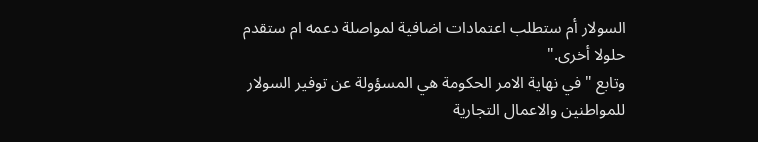السولار أم ستطلب اعتمادات اضافية لمواصلة دعمه ام ستقدم حلولا أخرى."
وتابع "في نهاية الامر الحكومة هي المسؤولة عن توفير السولار للمواطنين والاعمال التجارية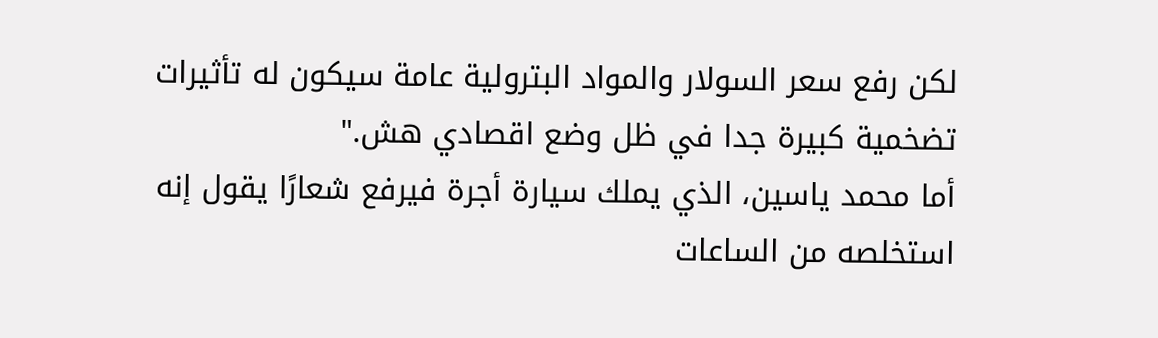لكن رفع سعر السولار والمواد البترولية عامة سيكون له تأثيرات تضخمية كبيرة جدا في ظل وضع اقصادي هش."
أما محمد ياسين، الذي يملك سيارة أجرة فيرفع شعارًا يقول إنه استخلصه من الساعات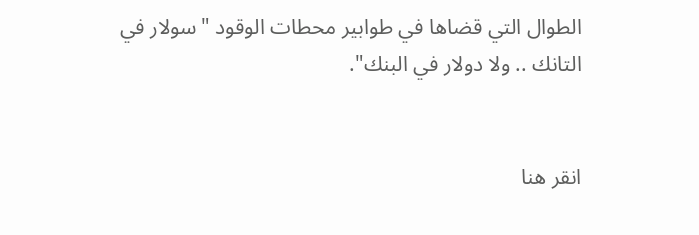الطوال التي قضاها في طوابير محطات الوقود "سولار في التانك .. ولا دولار في البنك".


انقر هنا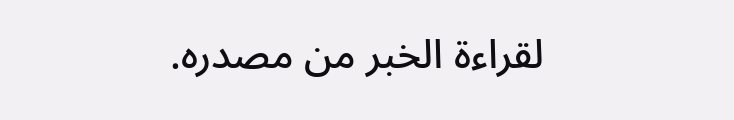لقراءة الخبر من مصدره.